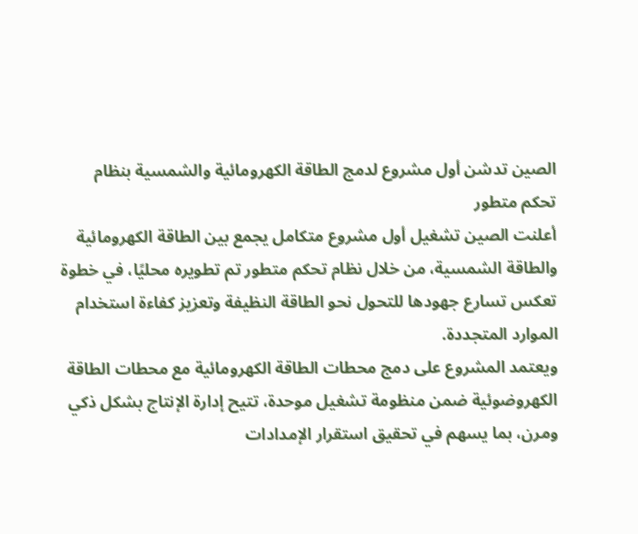الصين تدشن أول مشروع لدمج الطاقة الكهرومائية والشمسية بنظام تحكم متطور
أعلنت الصين تشغيل أول مشروع متكامل يجمع بين الطاقة الكهرومائية والطاقة الشمسية، من خلال نظام تحكم متطور تم تطويره محليًا، في خطوة تعكس تسارع جهودها للتحول نحو الطاقة النظيفة وتعزيز كفاءة استخدام الموارد المتجددة.
ويعتمد المشروع على دمج محطات الطاقة الكهرومائية مع محطات الطاقة الكهروضوئية ضمن منظومة تشغيل موحدة، تتيح إدارة الإنتاج بشكل ذكي ومرن، بما يسهم في تحقيق استقرار الإمدادات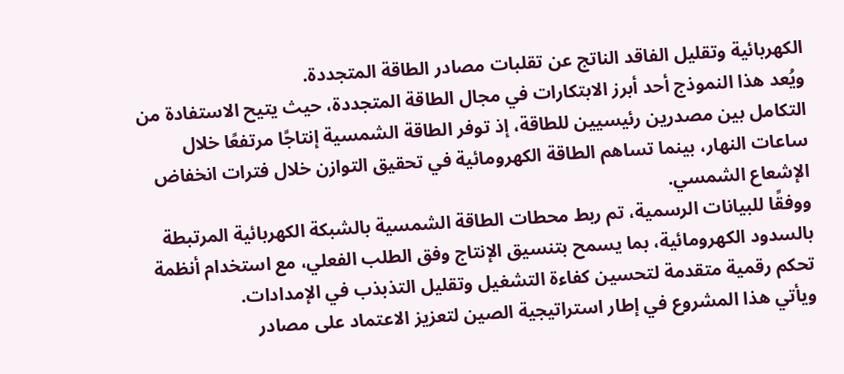الكهربائية وتقليل الفاقد الناتج عن تقلبات مصادر الطاقة المتجددة.
ويُعد هذا النموذج أحد أبرز الابتكارات في مجال الطاقة المتجددة، حيث يتيح الاستفادة من التكامل بين مصدرين رئيسيين للطاقة، إذ توفر الطاقة الشمسية إنتاجًا مرتفعًا خلال ساعات النهار، بينما تساهم الطاقة الكهرومائية في تحقيق التوازن خلال فترات انخفاض الإشعاع الشمسي.
ووفقًا للبيانات الرسمية، تم ربط محطات الطاقة الشمسية بالشبكة الكهربائية المرتبطة بالسدود الكهرومائية، بما يسمح بتنسيق الإنتاج وفق الطلب الفعلي، مع استخدام أنظمة تحكم رقمية متقدمة لتحسين كفاءة التشغيل وتقليل التذبذب في الإمدادات.
ويأتي هذا المشروع في إطار استراتيجية الصين لتعزيز الاعتماد على مصادر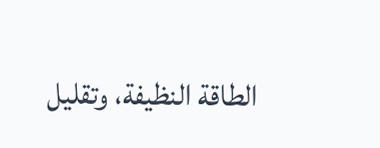الطاقة النظيفة، وتقليل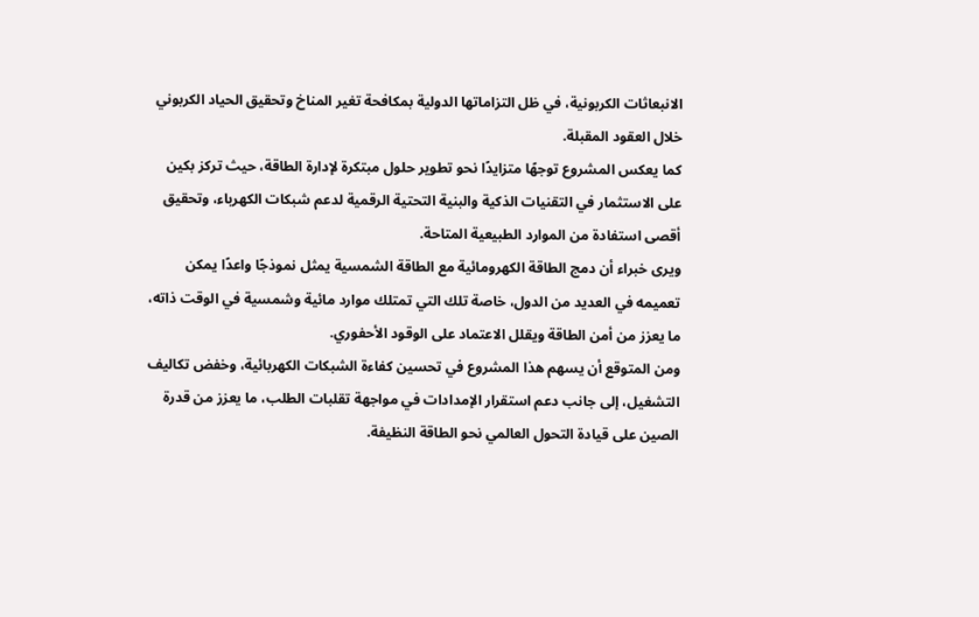الانبعاثات الكربونية، في ظل التزاماتها الدولية بمكافحة تغير المناخ وتحقيق الحياد الكربوني خلال العقود المقبلة.
كما يعكس المشروع توجهًا متزايدًا نحو تطوير حلول مبتكرة لإدارة الطاقة، حيث تركز بكين على الاستثمار في التقنيات الذكية والبنية التحتية الرقمية لدعم شبكات الكهرباء، وتحقيق أقصى استفادة من الموارد الطبيعية المتاحة.
ويرى خبراء أن دمج الطاقة الكهرومائية مع الطاقة الشمسية يمثل نموذجًا واعدًا يمكن تعميمه في العديد من الدول، خاصة تلك التي تمتلك موارد مائية وشمسية في الوقت ذاته، ما يعزز من أمن الطاقة ويقلل الاعتماد على الوقود الأحفوري.
ومن المتوقع أن يسهم هذا المشروع في تحسين كفاءة الشبكات الكهربائية، وخفض تكاليف التشغيل، إلى جانب دعم استقرار الإمدادات في مواجهة تقلبات الطلب، ما يعزز من قدرة الصين على قيادة التحول العالمي نحو الطاقة النظيفة.